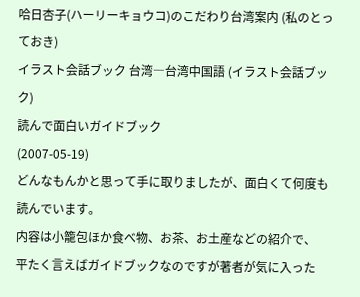哈日杏子(ハーリーキョウコ)のこだわり台湾案内 (私のとっておき)
イラスト会話ブック 台湾―台湾中国語 (イラスト会話ブック)
読んで面白いガイドブック
(2007-05-19)
どんなもんかと思って手に取りましたが、面白くて何度も読んでいます。
内容は小籠包ほか食べ物、お茶、お土産などの紹介で、
平たく言えばガイドブックなのですが著者が気に入った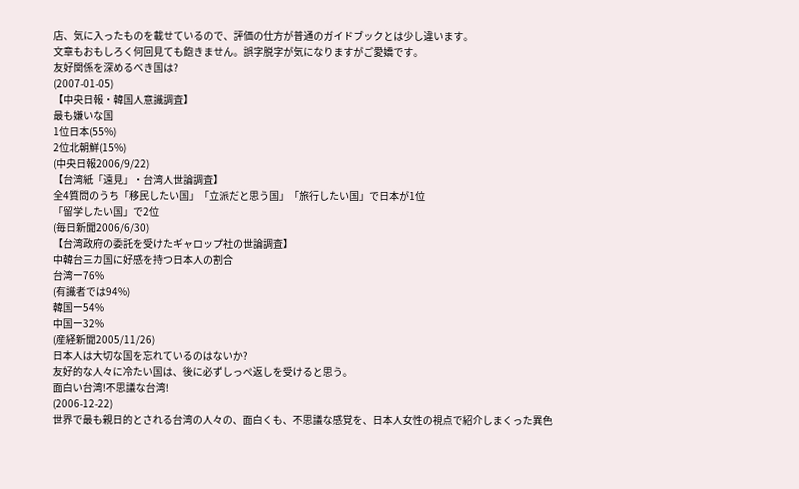店、気に入ったものを載せているので、評価の仕方が普通のガイドブックとは少し違います。
文章もおもしろく何回見ても飽きません。誤字脱字が気になりますがご愛嬌です。
友好関係を深めるべき国は?
(2007-01-05)
【中央日報・韓国人意識調査】
最も嫌いな国
1位日本(55%)
2位北朝鮮(15%)
(中央日報2006/9/22)
【台湾紙「遠見」・台湾人世論調査】
全4質問のうち「移民したい国」「立派だと思う国」「旅行したい国」で日本が1位
「留学したい国」で2位
(毎日新聞2006/6/30)
【台湾政府の委託を受けたギャロップ社の世論調査】
中韓台三カ国に好感を持つ日本人の割合
台湾ー76%
(有識者では94%)
韓国ー54%
中国ー32%
(産経新聞2005/11/26)
日本人は大切な国を忘れているのはないか?
友好的な人々に冷たい国は、後に必ずしっぺ返しを受けると思う。
面白い台湾!不思議な台湾!
(2006-12-22)
世界で最も親日的とされる台湾の人々の、面白くも、不思議な感覚を、日本人女性の視点で紹介しまくった異色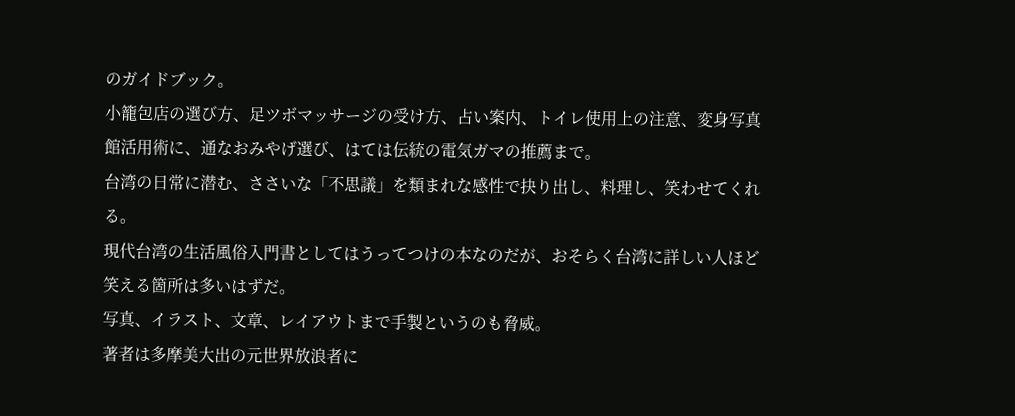のガイドブック。
小籠包店の選び方、足ツボマッサージの受け方、占い案内、トイレ使用上の注意、変身写真館活用術に、通なおみやげ選び、はては伝統の電気ガマの推薦まで。
台湾の日常に潜む、ささいな「不思議」を類まれな感性で抉り出し、料理し、笑わせてくれる。
現代台湾の生活風俗入門書としてはうってつけの本なのだが、おそらく台湾に詳しい人ほど笑える箇所は多いはずだ。
写真、イラスト、文章、レイアウトまで手製というのも脅威。
著者は多摩美大出の元世界放浪者に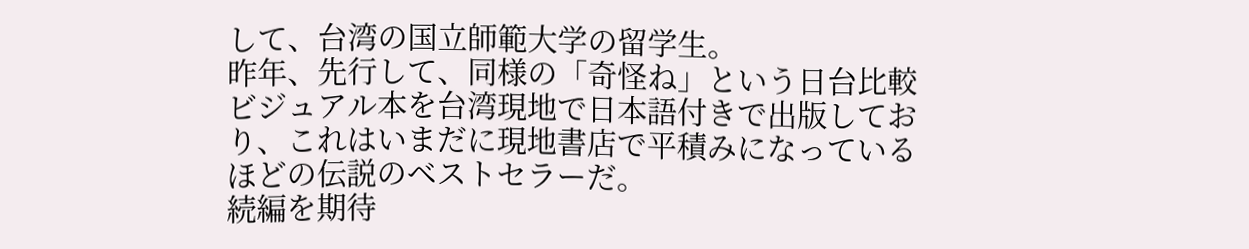して、台湾の国立師範大学の留学生。
昨年、先行して、同様の「奇怪ね」という日台比較ビジュアル本を台湾現地で日本語付きで出版しており、これはいまだに現地書店で平積みになっているほどの伝説のベストセラーだ。
続編を期待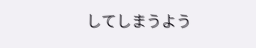してしまうよう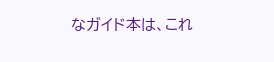なガイド本は、これ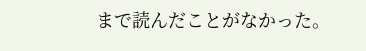まで読んだことがなかった。